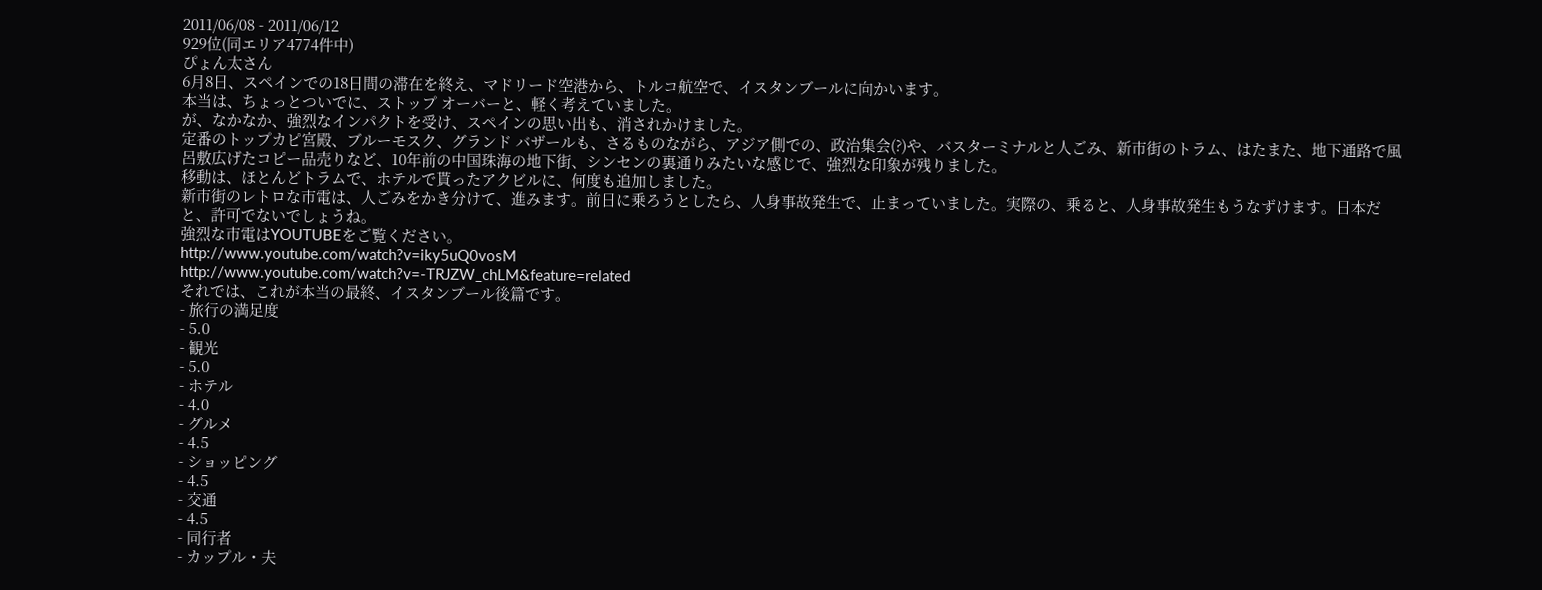2011/06/08 - 2011/06/12
929位(同エリア4774件中)
ぴょん太さん
6月8日、スペインでの18日間の滞在を終え、マドリード空港から、トルコ航空で、イスタンブールに向かいます。
本当は、ちょっとついでに、ストップ オーバーと、軽く考えていました。
が、なかなか、強烈なインパクトを受け、スペインの思い出も、消されかけました。
定番のトップカピ宮殿、ブルーモスク、グランド バザールも、さるものながら、アジア側での、政治集会(?)や、バスターミナルと人ごみ、新市街のトラム、はたまた、地下通路で風呂敷広げたコピー品売りなど、10年前の中国珠海の地下街、シンセンの裏通りみたいな感じで、強烈な印象が残りました。
移動は、ほとんどトラムで、ホテルで貰ったアクビルに、何度も追加しました。
新市街のレトロな市電は、人ごみをかき分けて、進みます。前日に乗ろうとしたら、人身事故発生で、止まっていました。実際の、乗ると、人身事故発生もうなずけます。日本だと、許可でないでしょうね。
強烈な市電はYOUTUBEをご覧ください。
http://www.youtube.com/watch?v=iky5uQ0vosM
http://www.youtube.com/watch?v=-TRJZW_chLM&feature=related
それでは、これが本当の最終、イスタンブール後篇です。
- 旅行の満足度
- 5.0
- 観光
- 5.0
- ホテル
- 4.0
- グルメ
- 4.5
- ショッピング
- 4.5
- 交通
- 4.5
- 同行者
- カップル・夫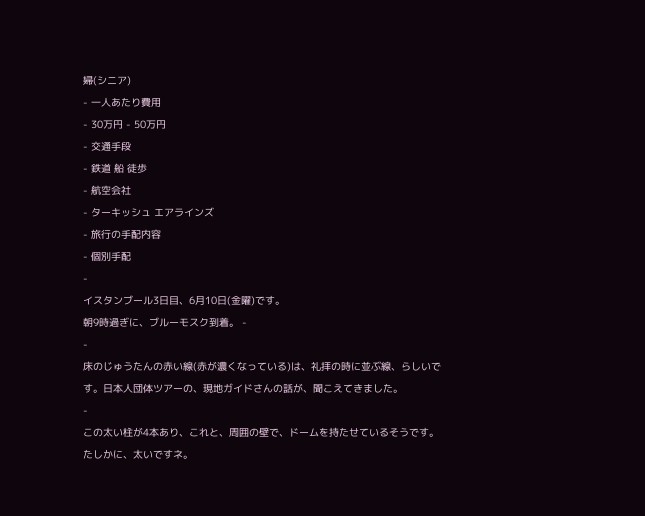婦(シニア)
- 一人あたり費用
- 30万円 - 50万円
- 交通手段
- 鉄道 船 徒歩
- 航空会社
- ターキッシュ エアラインズ
- 旅行の手配内容
- 個別手配
-
イスタンブール3日目、6月10日(金曜)です。
朝9時過ぎに、ブルーモスク到着。 -
-
床のじゅうたんの赤い線(赤が濃くなっている)は、礼拝の時に並ぶ線、らしいです。日本人団体ツアーの、現地ガイドさんの話が、聞こえてきました。
-
この太い柱が4本あり、これと、周囲の壁で、ドームを持たせているそうです。たしかに、太いですネ。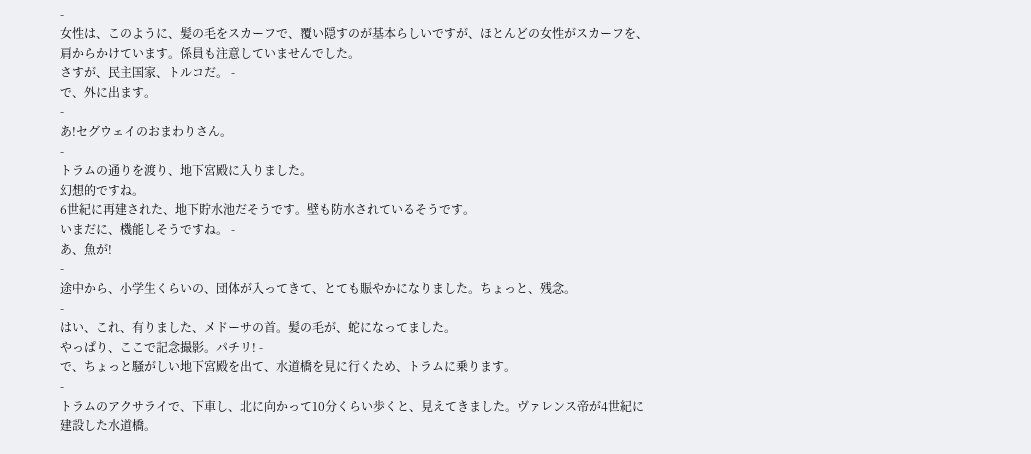-
女性は、このように、髪の毛をスカーフで、覆い隠すのが基本らしいですが、ほとんどの女性がスカーフを、肩からかけています。係員も注意していませんでした。
さすが、民主国家、トルコだ。 -
で、外に出ます。
-
あ!セグウェイのおまわりさん。
-
トラムの通りを渡り、地下宮殿に入りました。
幻想的ですね。
6世紀に再建された、地下貯水池だそうです。壁も防水されているそうです。
いまだに、機能しそうですね。 -
あ、魚が!
-
途中から、小学生くらいの、団体が入ってきて、とても賑やかになりました。ちょっと、残念。
-
はい、これ、有りました、メドーサの首。髪の毛が、蛇になってました。
やっぱり、ここで記念撮影。パチリ! -
で、ちょっと騒がしい地下宮殿を出て、水道橋を見に行くため、トラムに乗ります。
-
トラムのアクサライで、下車し、北に向かって10分くらい歩くと、見えてきました。ヴァレンス帝が4世紀に建設した水道橋。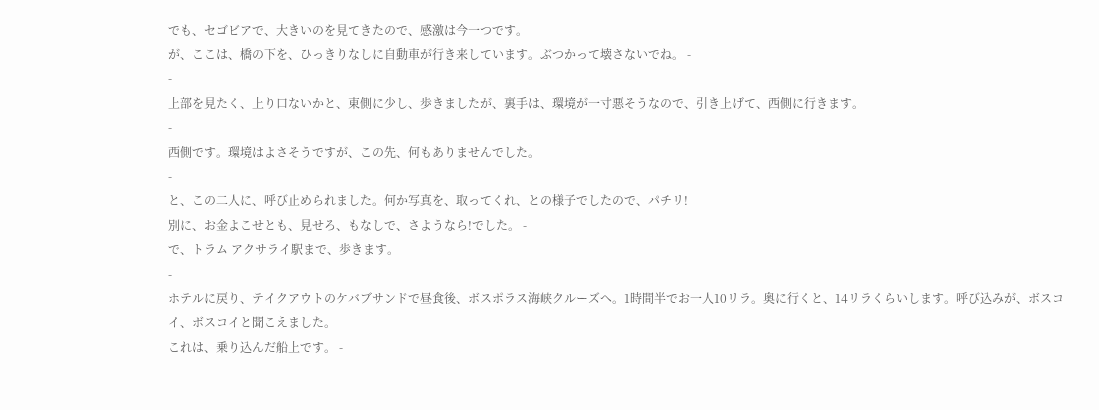でも、セゴビアで、大きいのを見てきたので、感激は今一つです。
が、ここは、橋の下を、ひっきりなしに自動車が行き来しています。ぶつかって壊さないでね。 -
-
上部を見たく、上り口ないかと、東側に少し、歩きましたが、裏手は、環境が一寸悪そうなので、引き上げて、西側に行きます。
-
西側です。環境はよさそうですが、この先、何もありませんでした。
-
と、この二人に、呼び止められました。何か写真を、取ってくれ、との様子でしたので、パチリ!
別に、お金よこせとも、見せろ、もなしで、さようなら!でした。 -
で、トラム アクサライ駅まで、歩きます。
-
ホテルに戻り、テイクアウトのケバブサンドで昼食後、ボスポラス海峡クルーズへ。1時間半でお一人10リラ。奥に行くと、14リラくらいします。呼び込みが、ボスコイ、ボスコイと聞こえました。
これは、乗り込んだ船上です。 -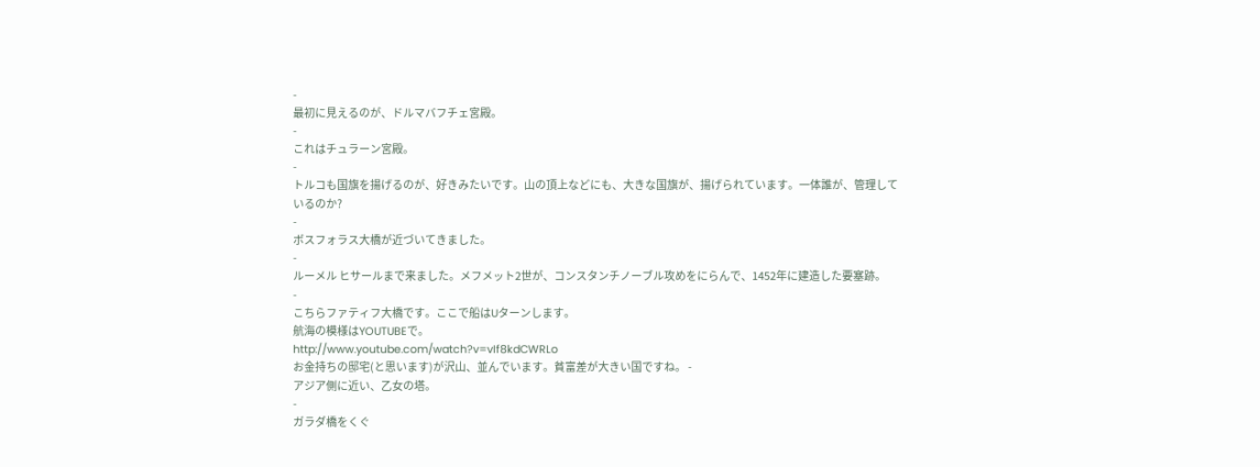-
最初に見えるのが、ドルマバフチェ宮殿。
-
これはチュラーン宮殿。
-
トルコも国旗を揚げるのが、好きみたいです。山の頂上などにも、大きな国旗が、揚げられています。一体誰が、管理しているのか?
-
ボスフォラス大橋が近づいてきました。
-
ルーメル ヒサールまで来ました。メフメット2世が、コンスタンチノーブル攻めをにらんで、1452年に建造した要塞跡。
-
こちらファティフ大橋です。ここで船はUターンします。
航海の模様はYOUTUBEで。
http://www.youtube.com/watch?v=vIf8kdCWRLo
お金持ちの邸宅(と思います)が沢山、並んでいます。貧富差が大きい国ですね。 -
アジア側に近い、乙女の塔。
-
ガラダ橋をくぐ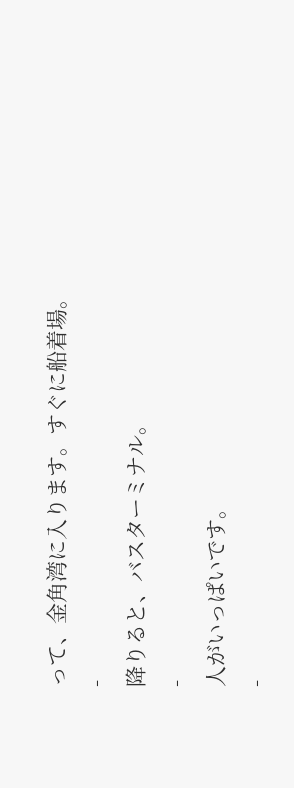って、金角湾に入ります。すぐに船着場。
-
降りると、バスターミナル。
-
人がいっぱいです。
-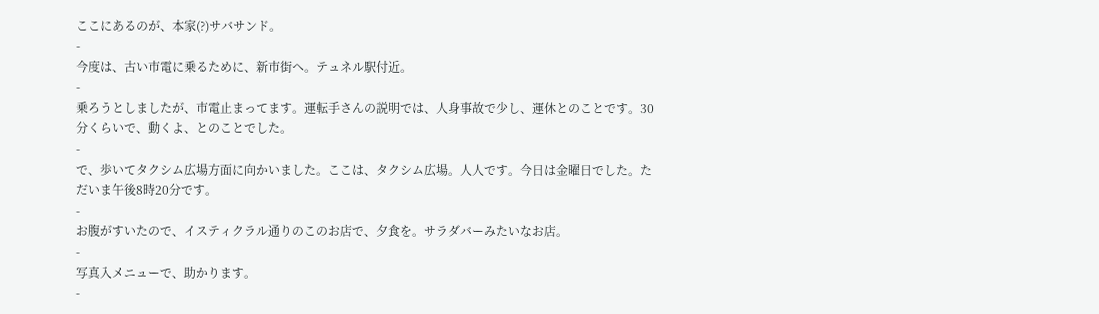ここにあるのが、本家(?)サバサンド。
-
今度は、古い市電に乗るために、新市街へ。テュネル駅付近。
-
乗ろうとしましたが、市電止まってます。運転手さんの説明では、人身事故で少し、運休とのことです。30分くらいで、動くよ、とのことでした。
-
で、歩いてタクシム広場方面に向かいました。ここは、タクシム広場。人人です。今日は金曜日でした。ただいま午後8時20分です。
-
お腹がすいたので、イスティクラル通りのこのお店で、夕食を。サラダバーみたいなお店。
-
写真入メニューで、助かります。
-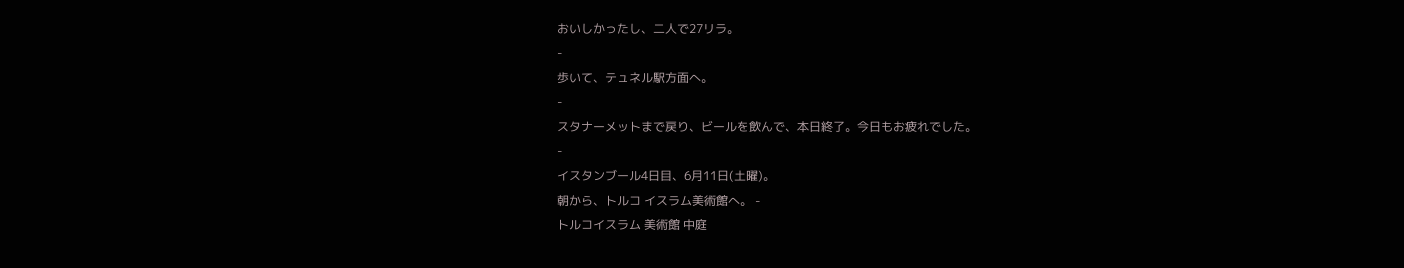おいしかったし、二人で27リラ。
-
歩いて、テュネル駅方面へ。
-
スタナーメットまで戻り、ビールを飲んで、本日終了。今日もお疲れでした。
-
イスタンブール4日目、6月11日(土曜)。
朝から、トルコ イスラム美術館へ。 -
トルコイスラム 美術館 中庭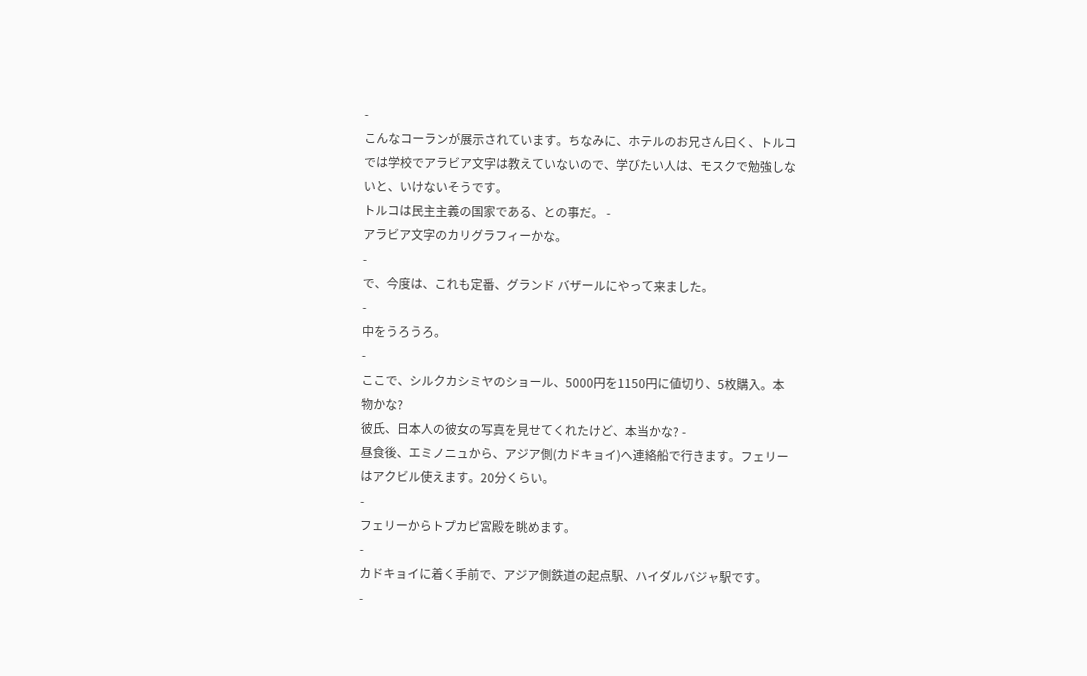-
こんなコーランが展示されています。ちなみに、ホテルのお兄さん曰く、トルコでは学校でアラビア文字は教えていないので、学びたい人は、モスクで勉強しないと、いけないそうです。
トルコは民主主義の国家である、との事だ。 -
アラビア文字のカリグラフィーかな。
-
で、今度は、これも定番、グランド バザールにやって来ました。
-
中をうろうろ。
-
ここで、シルクカシミヤのショール、5000円を1150円に値切り、5枚購入。本物かな?
彼氏、日本人の彼女の写真を見せてくれたけど、本当かな? -
昼食後、エミノニュから、アジア側(カドキョイ)へ連絡船で行きます。フェリーはアクビル使えます。20分くらい。
-
フェリーからトプカピ宮殿を眺めます。
-
カドキョイに着く手前で、アジア側鉄道の起点駅、ハイダルバジャ駅です。
-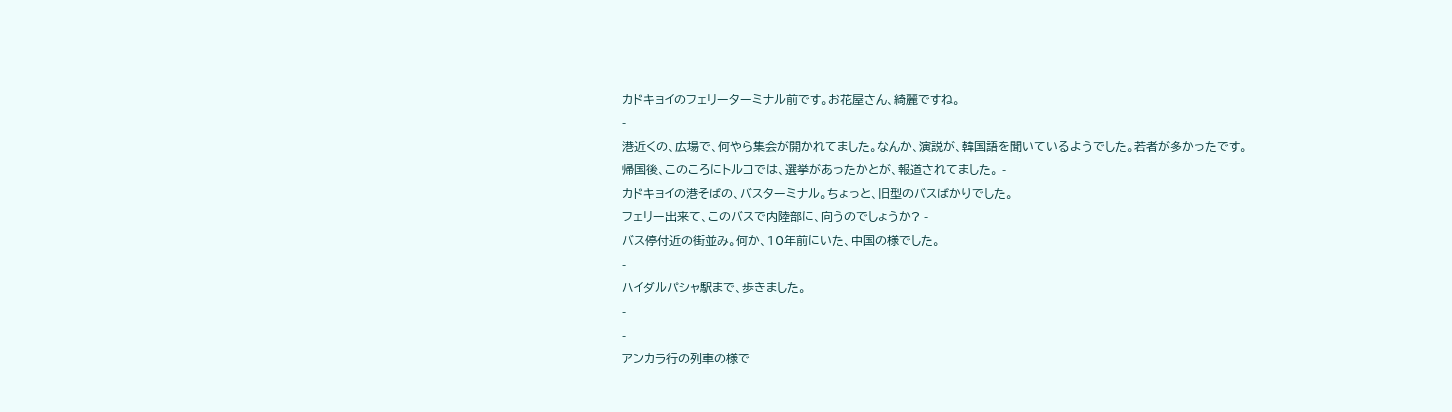カドキョイのフェリーターミナル前です。お花屋さん、綺麗ですね。
-
港近くの、広場で、何やら集会が開かれてました。なんか、演説が、韓国語を聞いているようでした。若者が多かったです。
帰国後、このころにトルコでは、選挙があったかとが、報道されてました。 -
カドキョイの港そばの、バスターミナル。ちょっと、旧型のバスばかりでした。
フェリー出来て、このバスで内陸部に、向うのでしょうか? -
バス停付近の街並み。何か、10年前にいた、中国の様でした。
-
ハイダルパシャ駅まで、歩きました。
-
-
アンカラ行の列車の様で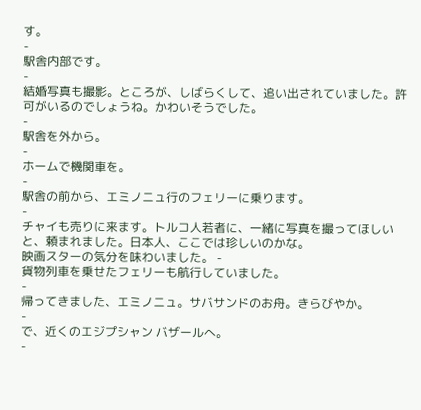す。
-
駅舎内部です。
-
結婚写真も撮影。ところが、しばらくして、追い出されていました。許可がいるのでしょうね。かわいそうでした。
-
駅舎を外から。
-
ホームで機関車を。
-
駅舎の前から、エミノニュ行のフェリーに乗ります。
-
チャイも売りに来ます。トルコ人若者に、一緒に写真を撮ってほしいと、頼まれました。日本人、ここでは珍しいのかな。
映画スターの気分を味わいました。 -
貨物列車を乗せたフェリーも航行していました。
-
帰ってきました、エミノニュ。サバサンドのお舟。きらびやか。
-
で、近くのエジプシャン バザールへ。
-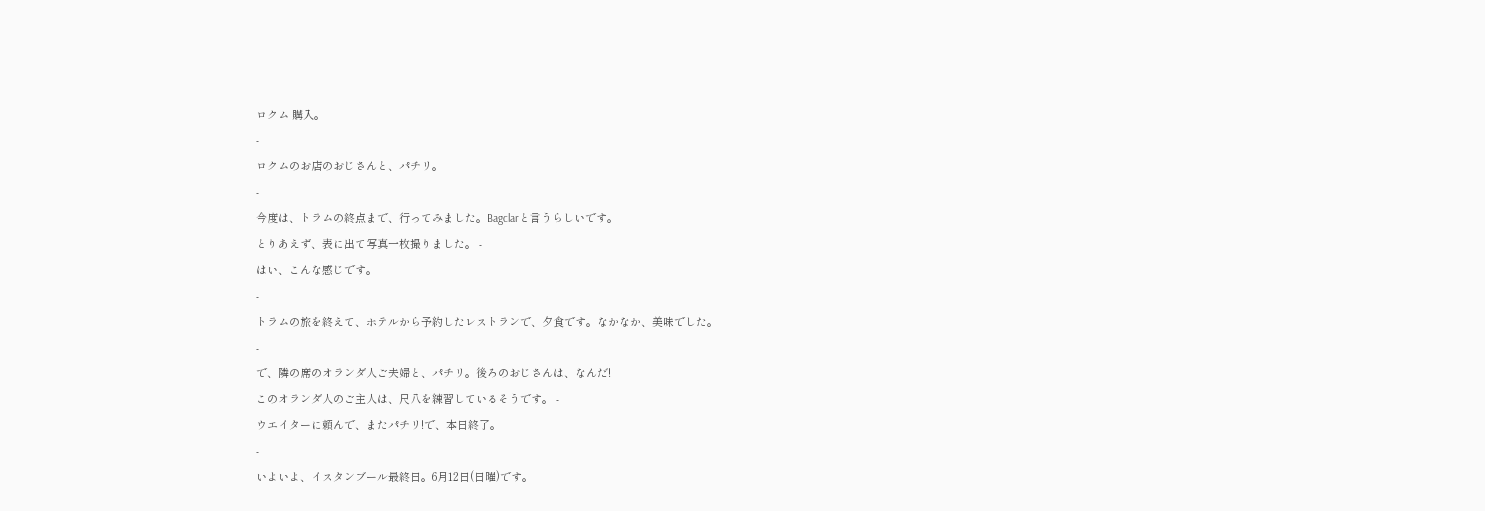ロクム 購入。
-
ロクムのお店のおじさんと、パチリ。
-
今度は、トラムの終点まで、行ってみました。Bagclarと言うらしいです。
とりあえず、表に出て写真一枚撮りました。 -
はい、こんな感じです。
-
トラムの旅を終えて、ホテルから予約したレストランで、夕食です。なかなか、美味でした。
-
で、隣の席のオランダ人ご夫婦と、パチリ。後ろのおじさんは、なんだ!
このオランダ人のご主人は、尺八を練習しているそうです。 -
ウエイターに頼んで、またパチリ!で、本日終了。
-
いよいよ、イスタンブール最終日。6月12日(日曜)です。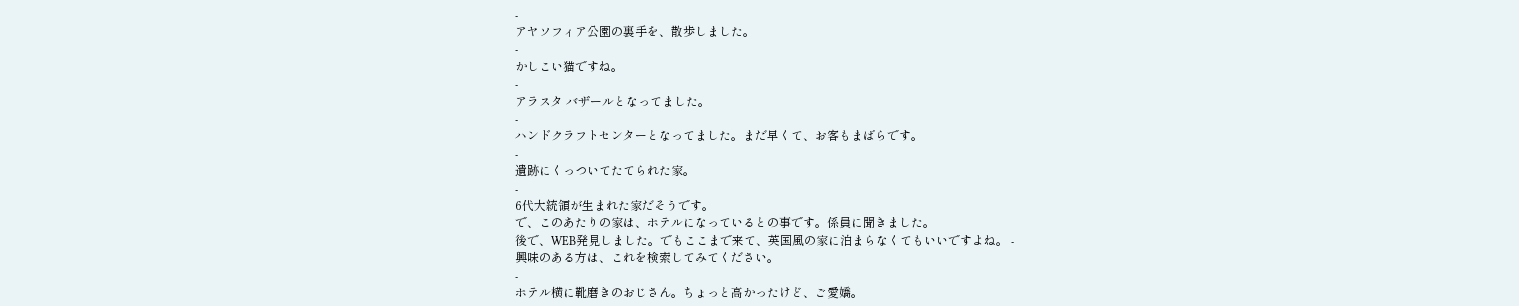-
アヤソフィア公園の裏手を、散歩しました。
-
かしこい猫ですね。
-
アラスタ バザールとなってました。
-
ハンドクラフトセンターとなってました。まだ早くて、お客もまばらです。
-
遺跡にくっついてたてられた家。
-
6代大統領が生まれた家だそうです。
で、このあたりの家は、ホテルになっているとの事です。係員に聞きました。
後で、WEB発見しました。でもここまで来て、英国風の家に泊まらなくてもいいですよね。 -
興味のある方は、これを検索してみてください。
-
ホテル横に靴磨きのおじさん。ちょっと高かったけど、ご愛嬌。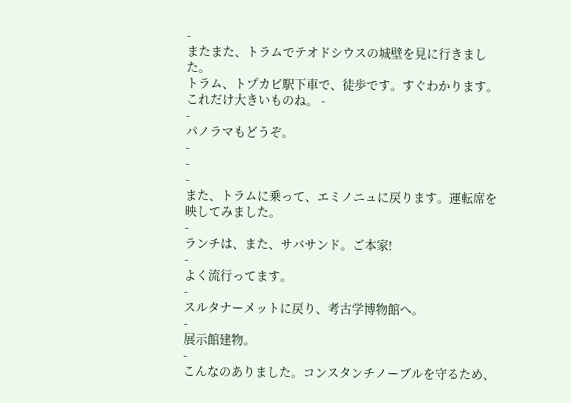-
またまた、トラムでテオドシウスの城壁を見に行きました。
トラム、トプカピ駅下車で、徒歩です。すぐわかります。これだけ大きいものね。 -
-
パノラマもどうぞ。
-
-
-
また、トラムに乗って、エミノニュに戻ります。運転席を映してみました。
-
ランチは、また、サバサンド。ご本家!
-
よく流行ってます。
-
スルタナーメットに戻り、考古学博物館へ。
-
展示館建物。
-
こんなのありました。コンスタンチノーブルを守るため、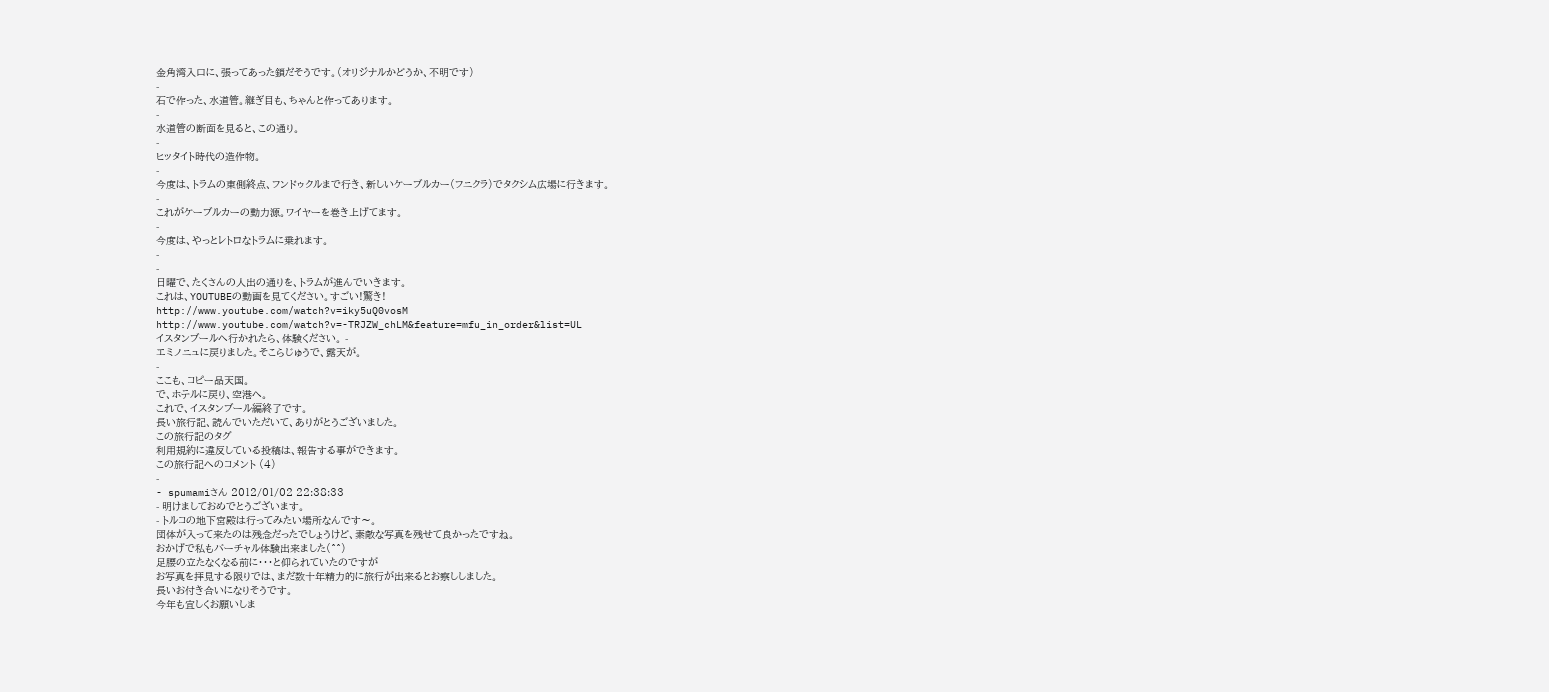金角湾入口に、張ってあった鎖だそうです。(オリジナルかどうか、不明です)
-
石で作った、水道管。継ぎ目も、ちゃんと作ってあります。
-
水道管の断面を見ると、この通り。
-
ヒッタイト時代の造作物。
-
今度は、トラムの東側終点、フンドゥクルまで行き、新しいケーブルカー(フニクラ)でタクシム広場に行きます。
-
これがケーブルカーの動力源。ワイヤーを巻き上げてます。
-
今度は、やっとレトロなトラムに乗れます。
-
-
日曜で、たくさんの人出の通りを、トラムが進んでいきます。
これは、YOUTUBEの動画を見てください。すごい!驚き!
http://www.youtube.com/watch?v=iky5uQ0vosM
http://www.youtube.com/watch?v=-TRJZW_chLM&feature=mfu_in_order&list=UL
イスタンブールへ行かれたら、体験ください。 -
エミノニュに戻りました。そこらじゅうで、露天が。
-
ここも、コピー品天国。
で、ホテルに戻り、空港へ。
これで、イスタンブール編終了です。
長い旅行記、読んでいただいて、ありがとうございました。
この旅行記のタグ
利用規約に違反している投稿は、報告する事ができます。
この旅行記へのコメント (4)
-
- spumamiさん 2012/01/02 22:38:33
- 明けましておめでとうございます。
- トルコの地下宮殿は行ってみたい場所なんです〜。
団体が入って来たのは残念だったでしょうけど、素敵な写真を残せて良かったですね。
おかげで私もバーチャル体験出来ました(^^)
足腰の立たなくなる前に・・・と仰られていたのですが
お写真を拝見する限りでは、まだ数十年精力的に旅行が出来るとお察ししました。
長いお付き合いになりそうです。
今年も宜しくお願いしま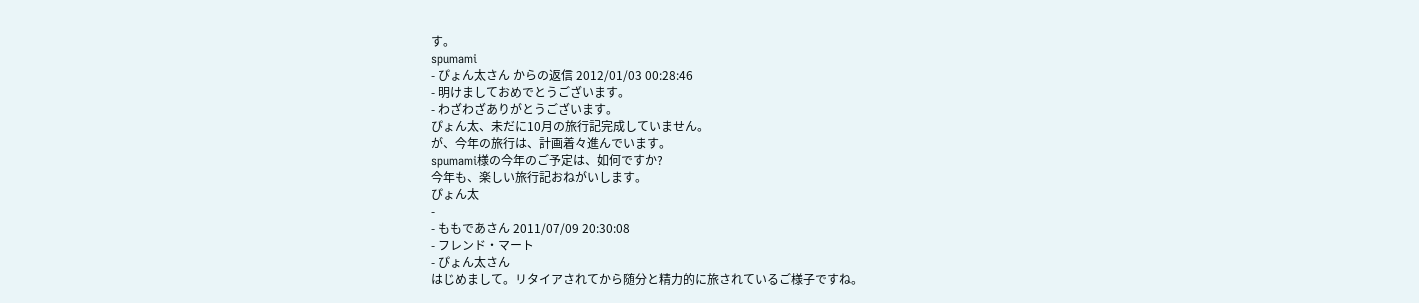す。
spumami
- ぴょん太さん からの返信 2012/01/03 00:28:46
- 明けましておめでとうございます。
- わざわざありがとうございます。
ぴょん太、未だに10月の旅行記完成していません。
が、今年の旅行は、計画着々進んでいます。
spumami様の今年のご予定は、如何ですか?
今年も、楽しい旅行記おねがいします。
ぴょん太
-
- ももであさん 2011/07/09 20:30:08
- フレンド・マート
- ぴょん太さん
はじめまして。リタイアされてから随分と精力的に旅されているご様子ですね。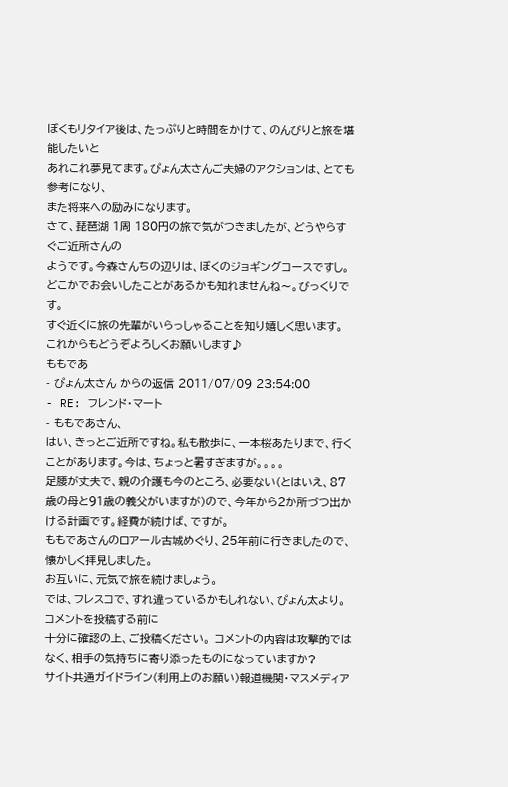ぼくもリタイア後は、たっぷりと時間をかけて、のんびりと旅を堪能したいと
あれこれ夢見てます。ぴょん太さんご夫婦のアクションは、とても参考になり、
また将来への励みになります。
さて、琵琶湖 1周 180円の旅で気がつきましたが、どうやらすぐご近所さんの
ようです。今森さんちの辺りは、ぼくのジョギングコースですし。
どこかでお会いしたことがあるかも知れませんね〜。びっくりです。
すぐ近くに旅の先輩がいらっしゃることを知り嬉しく思います。
これからもどうぞよろしくお願いします♪
ももであ
- ぴょん太さん からの返信 2011/07/09 23:54:00
- RE: フレンド・マート
- ももであさん、
はい、きっとご近所ですね。私も散歩に、一本桜あたりまで、行くことがあります。今は、ちょっと暑すぎますが。。。。
足腰が丈夫で、親の介護も今のところ、必要ない(とはいえ、87歳の母と91歳の義父がいますが)ので、今年から2か所づつ出かける計画です。経費が続けば、ですが。
ももであさんのロアール古城めぐり、25年前に行きましたので、懐かしく拝見しました。
お互いに、元気で旅を続けましょう。
では、フレスコで、すれ違っているかもしれない、ぴょん太より。
コメントを投稿する前に
十分に確認の上、ご投稿ください。 コメントの内容は攻撃的ではなく、相手の気持ちに寄り添ったものになっていますか?
サイト共通ガイドライン(利用上のお願い)報道機関・マスメディア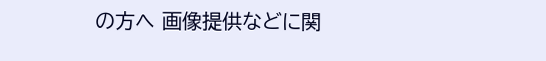の方へ 画像提供などに関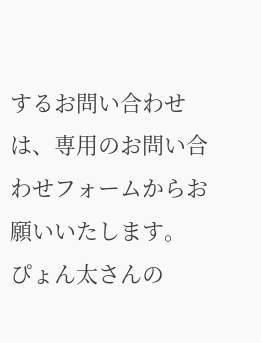するお問い合わせは、専用のお問い合わせフォームからお願いいたします。
ぴょん太さんの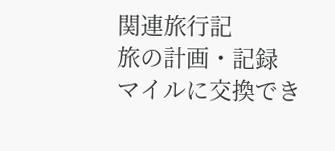関連旅行記
旅の計画・記録
マイルに交換でき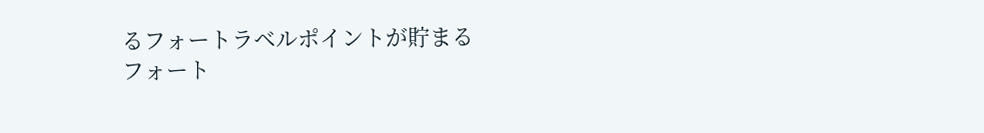るフォートラベルポイントが貯まる
フォート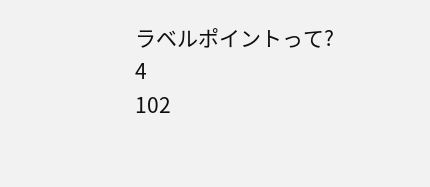ラベルポイントって?
4
102